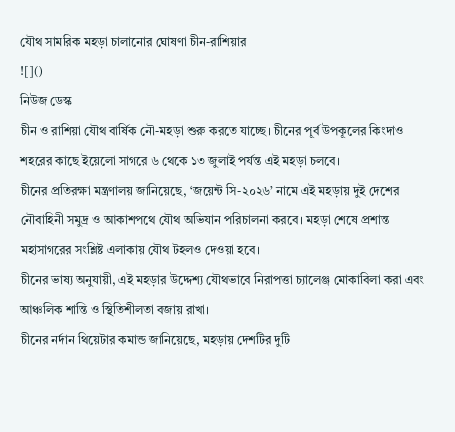যৌথ সামরিক মহড়া চালানোর ঘোষণা চীন-রাশিয়ার
![]()
নিউজ ডেস্ক
চীন ও রাশিয়া যৌথ বার্ষিক নৌ-মহড়া শুরু করতে যাচ্ছে। চীনের পূর্ব উপকূলের কিংদাও শহরের কাছে ইয়েলো সাগরে ৬ থেকে ১৩ জুলাই পর্যন্ত এই মহড়া চলবে।
চীনের প্রতিরক্ষা মন্ত্রণালয় জানিয়েছে, ‘জয়েন্ট সি-২০২৬’ নামে এই মহড়ায় দুই দেশের নৌবাহিনী সমুদ্র ও আকাশপথে যৌথ অভিযান পরিচালনা করবে। মহড়া শেষে প্রশান্ত মহাসাগরের সংশ্লিষ্ট এলাকায় যৌথ টহলও দেওয়া হবে।
চীনের ভাষ্য অনুযায়ী, এই মহড়ার উদ্দেশ্য যৌথভাবে নিরাপত্তা চ্যালেঞ্জ মোকাবিলা করা এবং আঞ্চলিক শান্তি ও স্থিতিশীলতা বজায় রাখা।
চীনের নর্দান থিয়েটার কমান্ড জানিয়েছে, মহড়ায় দেশটির দুটি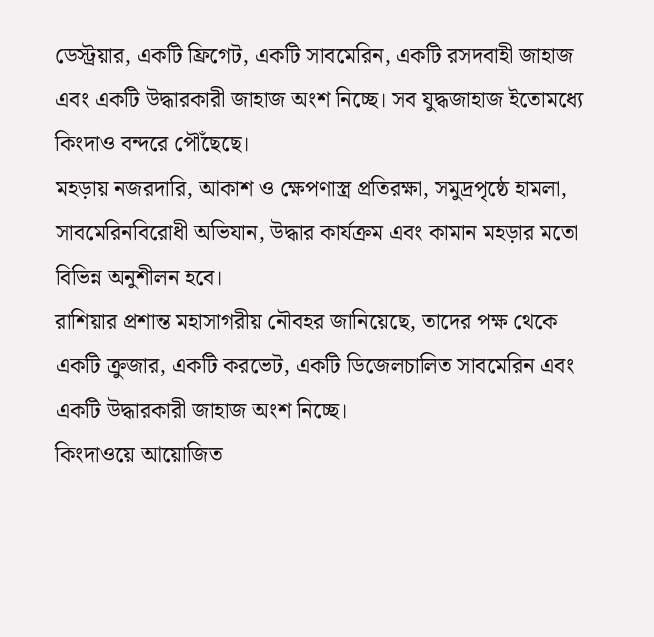ডেস্ট্রয়ার, একটি ফ্রিগেট, একটি সাবমেরিন, একটি রসদবাহী জাহাজ এবং একটি উদ্ধারকারী জাহাজ অংশ নিচ্ছে। সব যুদ্ধজাহাজ ইতোমধ্যে কিংদাও বন্দরে পৌঁছেছে।
মহড়ায় নজরদারি, আকাশ ও ক্ষেপণাস্ত্র প্রতিরক্ষা, সমুদ্রপৃষ্ঠে হামলা, সাবমেরিনবিরোধী অভিযান, উদ্ধার কার্যক্রম এবং কামান মহড়ার মতো বিভিন্ন অনুশীলন হবে।
রাশিয়ার প্রশান্ত মহাসাগরীয় নৌবহর জানিয়েছে, তাদের পক্ষ থেকে একটি ক্রুজার, একটি করভেট, একটি ডিজেলচালিত সাবমেরিন এবং একটি উদ্ধারকারী জাহাজ অংশ নিচ্ছে।
কিংদাওয়ে আয়োজিত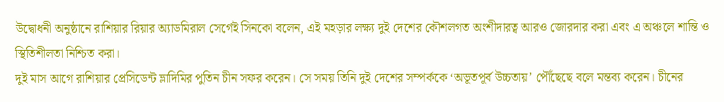উদ্বোধনী অনুষ্ঠানে রাশিয়ার রিয়ার অ্যাডমিরাল সের্গেই সিনকো বলেন, এই মহড়ার লক্ষ্য দুই দেশের কৌশলগত অংশীদারত্ব আরও জোরদার করা এবং এ অঞ্চলে শান্তি ও স্থিতিশীলতা নিশ্চিত করা।
দুই মাস আগে রাশিয়ার প্রেসিডেন্ট ভ্লাদিমির পুতিন চীন সফর করেন। সে সময় তিনি দুই দেশের সম্পর্ককে ‘অভূতপূর্ব উচ্চতায়’ পৌঁছেছে বলে মন্তব্য করেন। চীনের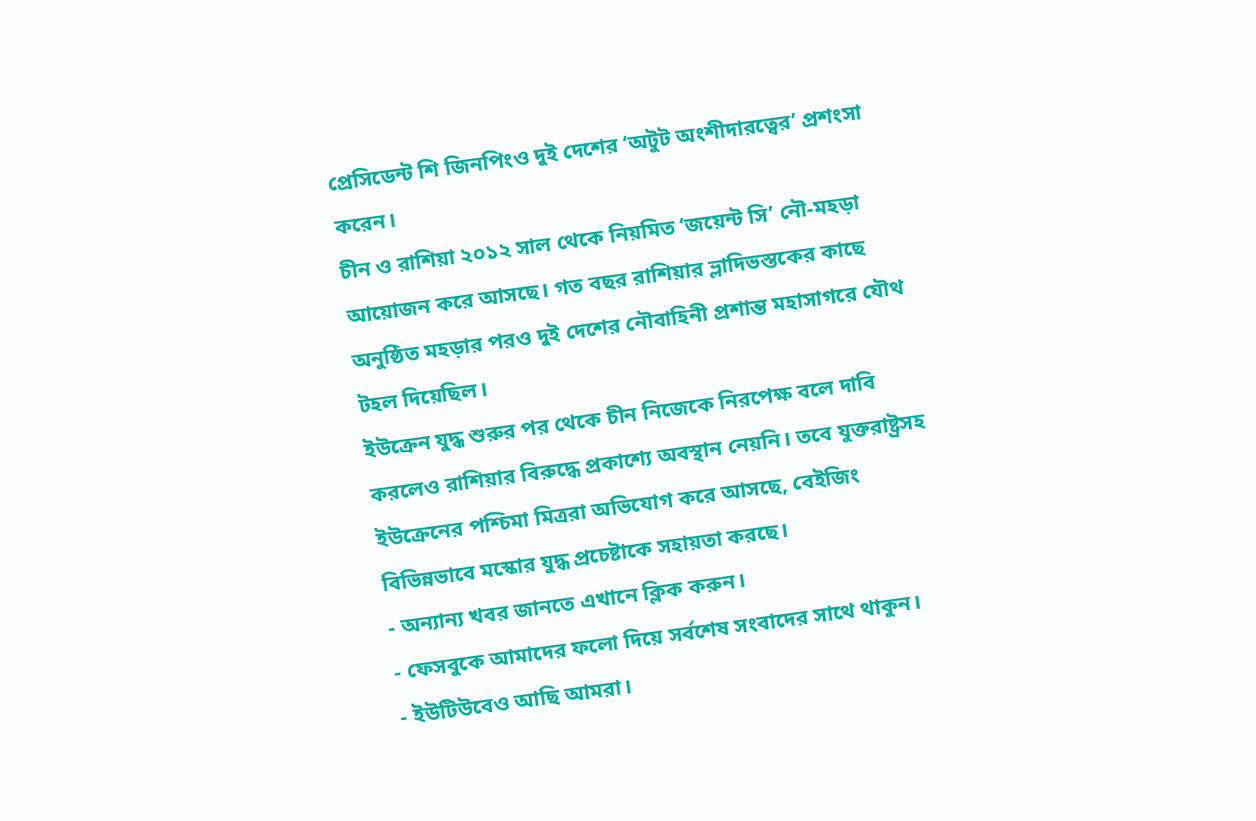প্রেসিডেন্ট শি জিনপিংও দুই দেশের ‘অটুট অংশীদারত্বের’ প্রশংসা করেন।
চীন ও রাশিয়া ২০১২ সাল থেকে নিয়মিত ‘জয়েন্ট সি’ নৌ-মহড়া আয়োজন করে আসছে। গত বছর রাশিয়ার ভ্লাদিভস্তকের কাছে অনুষ্ঠিত মহড়ার পরও দুই দেশের নৌবাহিনী প্রশান্ত মহাসাগরে যৌথ টহল দিয়েছিল।
ইউক্রেন যুদ্ধ শুরুর পর থেকে চীন নিজেকে নিরপেক্ষ বলে দাবি করলেও রাশিয়ার বিরুদ্ধে প্রকাশ্যে অবস্থান নেয়নি। তবে যুক্তরাষ্ট্রসহ ইউক্রেনের পশ্চিমা মিত্ররা অভিযোগ করে আসছে, বেইজিং বিভিন্নভাবে মস্কোর যুদ্ধ প্রচেষ্টাকে সহায়তা করছে।
- অন্যান্য খবর জানতে এখানে ক্লিক করুন।
- ফেসবুকে আমাদের ফলো দিয়ে সর্বশেষ সংবাদের সাথে থাকুন।
- ইউটিউবেও আছি আমরা।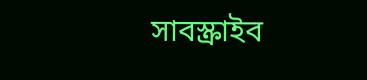সাবস্ক্রাইব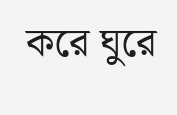করে ঘুরে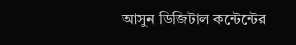আসুন ডিজিটাল কন্টেন্টের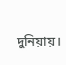দুনিয়ায়।